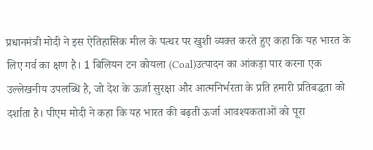प्रधानमंत्री मोदी ने इस ऐतिहासिक मील के पत्थर पर खुशी व्यक्त करते हुए कहा कि यह भारत के लिए गर्व का क्षण है। 1 बिलियन टन कोयला (Coal)उत्पादन का आंकड़ा पार करना एक उल्लेखनीय उपलब्धि है, जो देश के ऊर्जा सुरक्षा और आत्मनिर्भरता के प्रति हमारी प्रतिबद्धता को दर्शाता है। पीएम मोदी ने कहा कि यह भारत की बढ़ती ऊर्जा आवश्यकताओं को पूरा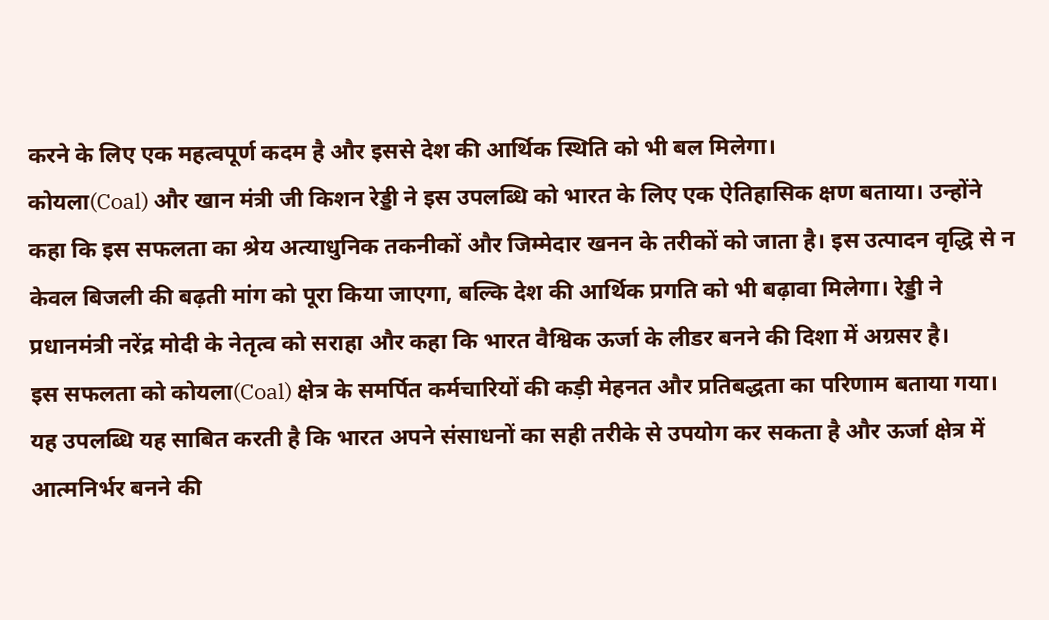करने के लिए एक महत्वपूर्ण कदम है और इससे देश की आर्थिक स्थिति को भी बल मिलेगा।
कोयला(Coal) और खान मंत्री जी किशन रेड्डी ने इस उपलब्धि को भारत के लिए एक ऐतिहासिक क्षण बताया। उन्होंने कहा कि इस सफलता का श्रेय अत्याधुनिक तकनीकों और जिम्मेदार खनन के तरीकों को जाता है। इस उत्पादन वृद्धि से न केवल बिजली की बढ़ती मांग को पूरा किया जाएगा, बल्कि देश की आर्थिक प्रगति को भी बढ़ावा मिलेगा। रेड्डी ने प्रधानमंत्री नरेंद्र मोदी के नेतृत्व को सराहा और कहा कि भारत वैश्विक ऊर्जा के लीडर बनने की दिशा में अग्रसर है।
इस सफलता को कोयला(Coal) क्षेत्र के समर्पित कर्मचारियों की कड़ी मेहनत और प्रतिबद्धता का परिणाम बताया गया। यह उपलब्धि यह साबित करती है कि भारत अपने संसाधनों का सही तरीके से उपयोग कर सकता है और ऊर्जा क्षेत्र में आत्मनिर्भर बनने की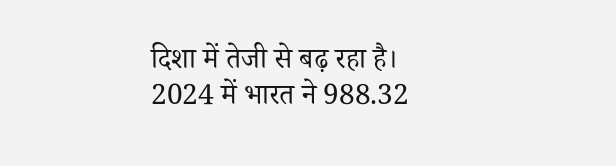दिशा में तेजी से बढ़ रहा है।
2024 में भारत ने 988.32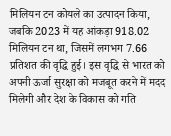मिलियन टन कोयले का उत्पादन किया, जबकि 2023 में यह आंकड़ा 918.02 मिलियन टन था, जिसमें लगभग 7.66 प्रतिशत की वृद्धि हुई। इस वृद्धि से भारत को अपनी ऊर्जा सुरक्षा को मजबूत करने में मदद मिलेगी और देश के विकास को गति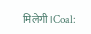मिलेगी।Coal: